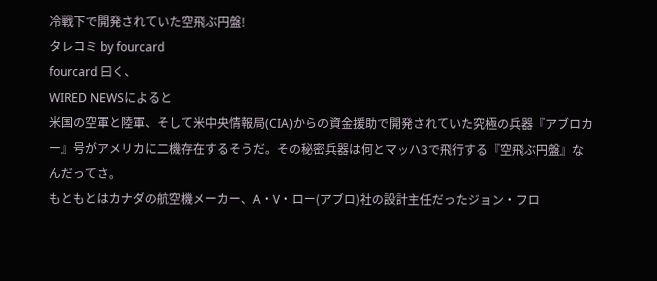冷戦下で開発されていた空飛ぶ円盤!
タレコミ by fourcard
fourcard 曰く、
WIRED NEWSによると
米国の空軍と陸軍、そして米中央情報局(CIA)からの資金援助で開発されていた究極の兵器『アブロカー』号がアメリカに二機存在するそうだ。その秘密兵器は何とマッハ3で飛行する『空飛ぶ円盤』なんだってさ。
もともとはカナダの航空機メーカー、A・V・ロー(アブロ)社の設計主任だったジョン・フロ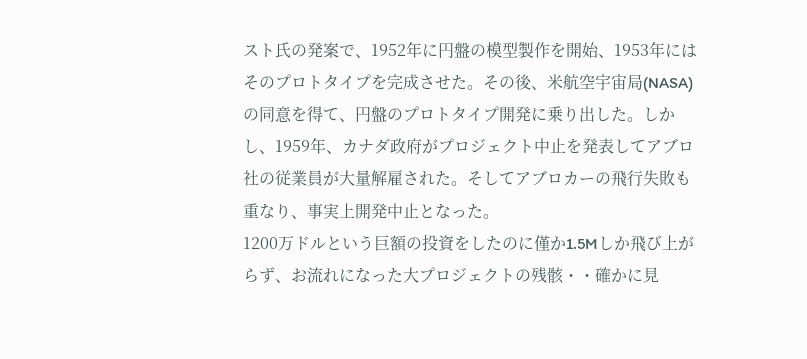スト氏の発案で、1952年に円盤の模型製作を開始、1953年にはそのプロトタイプを完成させた。その後、米航空宇宙局(NASA)の同意を得て、円盤のプロトタイプ開発に乗り出した。しかし、1959年、カナダ政府がプロジェクト中止を発表してアブロ社の従業員が大量解雇された。そしてアブロカーの飛行失敗も重なり、事実上開発中止となった。
1200万ドルという巨額の投資をしたのに僅か1.5Mしか飛び上がらず、お流れになった大プロジェクトの残骸・・確かに見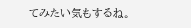てみたい気もするね。